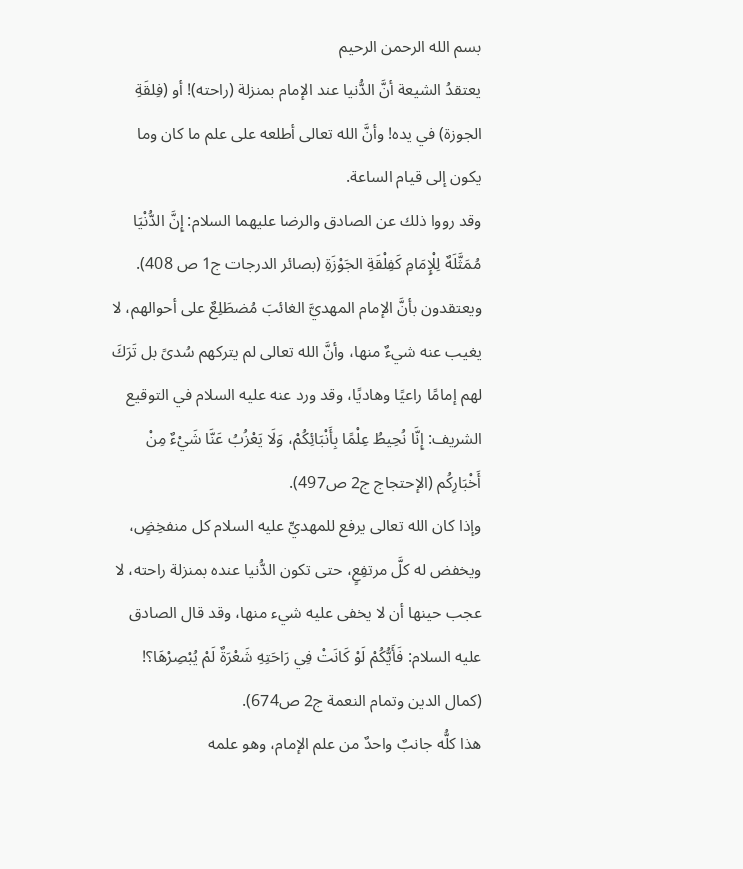بسم الله الرحمن الرحيم
يعتقدُ الشيعة أنَّ الدُّنيا عند الإمام بمنزلة (راحته)! أو (فِلقَةِ الجوزة) في يده! وأنَّ الله تعالى أطلعه على علم ما كان وما يكون إلى قيام الساعة.
وقد رووا ذلك عن الصادق والرضا عليهما السلام: إِنَّ الدُّنْيَا مُمَثَّلَهٌ لِلْإِمَامِ كَفِلْقَةِ الجَوْزَةِ (بصائر الدرجات ج1 ص 408).
ويعتقدون بأنَّ الإمام المهديَّ الغائبَ مُضطَلِعٌ على أحوالهم، لا يغيب عنه شيءٌ منها، وأنَّ الله تعالى لم يتركهم سُدىً بل تَرَكَ لهم إمامًا راعيًا وهاديًا، وقد ورد عنه عليه السلام في التوقيع الشريف: إِنَّا نُحِيطُ عِلْمًا بِأَنْبَائِكُمْ، وَلَا يَعْزُبُ عَنَّا شَيْءٌ مِنْ أَخْبَارِكُم (الإحتجاج ج2 ص497).
وإذا كان الله تعالى يرفع للمهديِّ عليه السلام كل منفخِضٍ، ويخفض له كلَّ مرتفِعٍ، حتى تكون الدُّنيا عنده بمنزلة راحته، لا عجب حينها أن لا يخفى عليه شيء منها، وقد قال الصادق عليه السلام: فَأَيُّكُمْ لَوْ كَانَتْ فِي رَاحَتِهِ شَعْرَةٌ لَمْ يُبْصِرْهَا؟! (كمال الدين وتمام النعمة ج2 ص674).
هذا كلُّه جانبٌ واحدٌ من علم الإمام، وهو علمه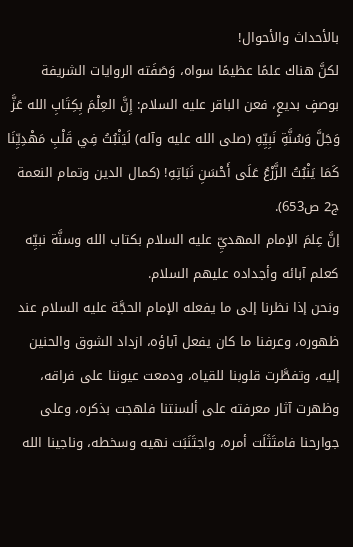بالأحداث والأحوال!
لكنَّ هناك علمًا عظيمًا سواه، وَصَفَته الروايات الشريفة بوصفٍ بديعٍ، فعن الباقر عليه السلام: إِنَّ العِلْمَ بِكِتَابِ الله عَزَّ وَجَلَّ وَسُنَّةِ نَبِيِّهِ (صلى الله عليه وآله) لَيَنْبُتُ فِي قَلْبِ مَهْدِيِّنَا كَمَا يَنْبُتُ الزَّرْعُ عَلَى أَحْسَنِ نَبَاتِهِ! (كمال الدين وتمام النعمة ج2 ص653).
إنَّ عِلمَ الإمام المهديِّ عليه السلام بكتاب الله وسنَّة نبيِّه كعلم آبائه وأجداده عليهم السلام.
ونحن إذا نظرنا إلى ما يفعله الإمام الحجَّة عليه السلام عند ظهوره، وعرفنا ما كان يفعل آباؤه، ازداد الشوق والحنين إليه، وتفطَّرت قلوبنا للقياه، ودمعت عيوننا على فراقه، وظهرت آثار معرفته على ألسنتنا فلهجت بذكره، وعلى جوارحنا فامتَثَلَت أمره، واجتَنَبَت نهيه وسخطه، وناجينا الله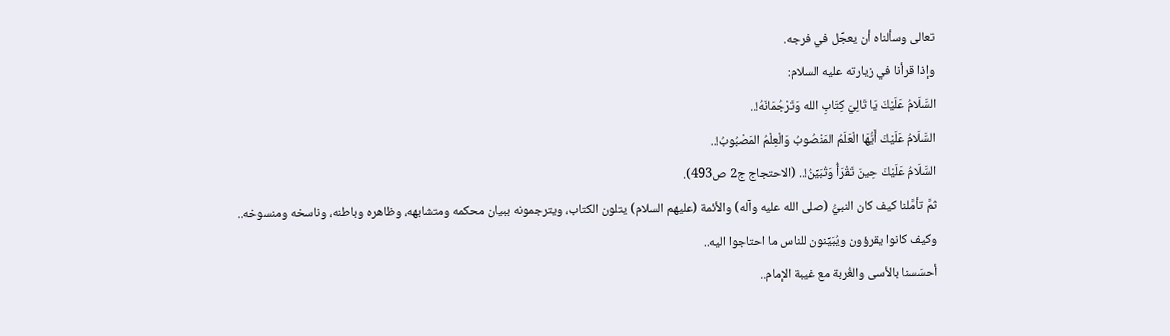تعالى وسألناه أن يعجِّل في فرجه.
وإذا قرأنا في زيارته عليه السلام:
السَّلَامُ عَلَيْكَ يَا تَالِيَ كِتَابِ الله وَتَرْجُمَانَهُ!..
السَّلَامُ عَلَيْكَ أَيُّهَا الْعَلَمُ المَنْصُوبُ وَالْعِلْمُ المَصْبُوبُ!..
السَّلَامُ عَلَيْكَ حِينَ تَقْرَأُ وَتُبَيِّنُ!.. (الاحتجاج ج2 ص493).
ثمَّ تأمَّلنا كيف كان النبيُّ (صلى الله عليه وآله) والأئمة (عليهم السلام) يتلون الكتاب، ويترجمونه ببيان محكمه ومتشابهه، وظاهره وباطنه، وناسخه ومنسوخه..
وكيف كانوا يقرؤون ويُبَيِّنون للناس ما احتاجوا اليه..
أحسَسنا بالأسى والغُربة مع غيبة الإمام..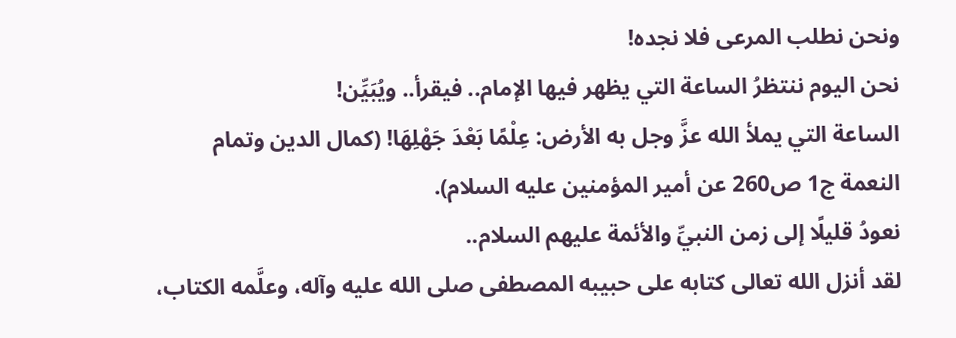ونحن نطلب المرعى فلا نجده!
نحن اليوم ننتظرُ الساعة التي يظهر فيها الإمام.. فيقرأ.. ويُبَيِّن!
الساعة التي يملأ الله عزَّ وجل به الأرض: عِلْمًا بَعْدَ جَهْلِهَا! (كمال الدين وتمام النعمة ج1 ص260 عن أمير المؤمنين عليه السلام).
نعودُ قليلًا إلى زمن النبيِّ والأئمة عليهم السلام..
لقد أنزل الله تعالى كتابه على حبيبه المصطفى صلى الله عليه وآله، وعلَّمه الكتاب،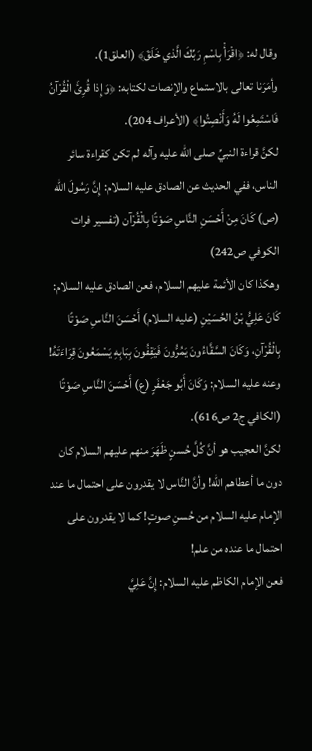وقال له: ﴿اقْرَأْ بِاسْمِ رَبِّكَ الَّذي خَلَقَ﴾ (العلق1).
وأمَرَنا تعالى بالاستماع والإنصات لكتابه: ﴿وَإِذا قُرِئَ الْقُرْآنُ فَاسْتَمِعُوا لَهُ وَأَنْصِتُوا﴾ (الأعراف 204).
لكنَّ قراءة النبيِّ صلى الله عليه وآله لم تكن كقراءة سائر الناس، ففي الحديث عن الصادق عليه السلام: إِنَّ رَسُولَ الله (ص) كَانَ مِنْ أَحْسَنِ النَّاسِ صَوْتًا بِالْقُرْآن (تفسير فرات الكوفي ص242)
وهكذا كان الأئمة عليهم السلام، فعن الصادق عليه السلام: كَانَ عَلِيُّ بْنُ الحُسَيْنِ (عليه السلام) أَحْسَنَ النَّاسِ صَوْتًا بِالْقُرْآنِ، وَكَانَ السَّقَّاءُونَ يَمُرُّونَ فَيَقِفُونَ بِبَابِهِ يَسْمَعُونَ قِرَاءَتَهُ!
وعنه عليه السلام: وَكَانَ أَبُو جَعْفَرٍ (ع) أَحْسَنَ النَّاسِ صَوْتًا (الكافي ج2 ص616).
لكنَّ العجيب هو أنَّ كُلَّ حُسنٍ ظَهَرَ منهم عليهم السلام كان دون ما أعطاهم الله! وأنَّ النَّاس لا يقدرون على احتمال ما عند الإمام عليه السلام من حُسنِ صوتٍ! كما لا يقدرون على احتمال ما عنده من علم!
فعن الإمام الكاظم عليه السلام: إِنَّ عَلِيَّ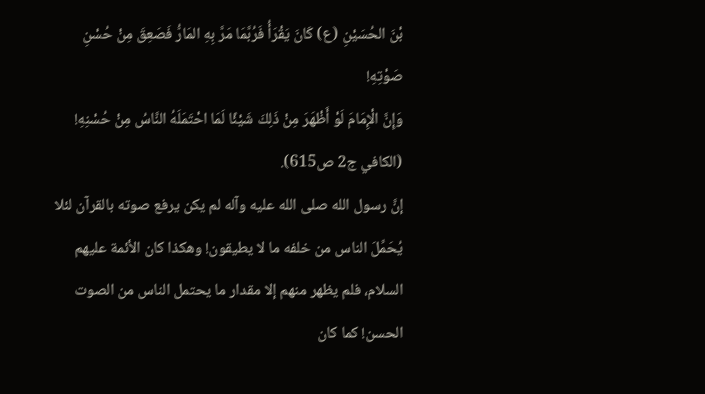بْنَ الحُسَيْنِ (ع) كَانَ يَقْرَأُ فَرُبَّمَا مَرَّ بِهِ المَارُّ فَصَعِقَ مِنْ حُسْنِ صَوْتِهِ!
وَإِنَّ الْإِمَامَ لَوْ أَظْهَرَ مِنْ ذَلِكَ شَيْئًا لَمَا احْتَمَلَهُ النَّاسُ مِنْ حُسْنِهِ! (الكافي ج2 ص615).
إنَّ رسول الله صلى الله عليه وآله لم يكن يرفع صوته بالقرآن لئلا يُحَمِّلَ الناس من خلفه ما لا يطيقون! وهكذا كان الأئمة عليهم السلام، فلم يظهر منهم إلا مقدار ما يحتمل الناس من الصوت الحسن! كما كان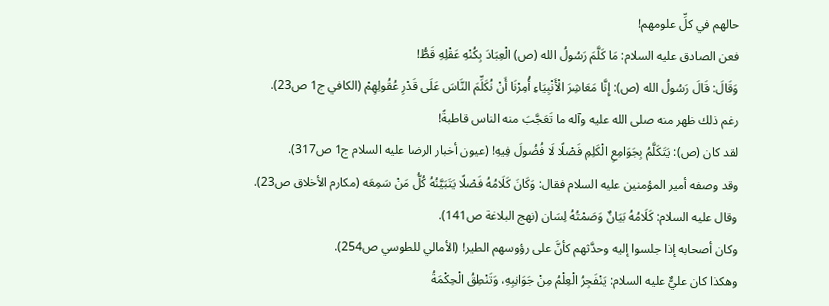حالهم في كلِّ علومهم!
فعن الصادق عليه السلام: مَا كَلَّمَ رَسُولُ الله (ص) الْعِبَادَ بِكُنْهِ عَقْلِهِ قَطُّ!
وَقَالَ: قَالَ رَسُولُ الله (ص): إِنَّا مَعَاشِرَ الْأَنْبِيَاءِ أُمِرْنَا أَنْ نُكَلِّمَ النَّاسَ عَلَى قَدْرِ عُقُولِهِمْ (الكافي ج1 ص23).
رغم ذلك ظهر منه صلى الله عليه وآله ما تَعَجَّبَ منه الناس قاطبةً!
لقد كان (ص): يَتَكَلَّمُ بِجَوَامِعِ الْكَلِمِ فَصْلًا لَا فُضُولَ فِيهِ! (عيون أخبار الرضا عليه السلام ج1 ص317).
وقد وصفه أمير المؤمنين عليه السلام فقال: وَكَانَ كَلَامُهُ فَصْلًا يَتَبَيَّنُهُ كُلُّ مَنْ سَمِعَه (مكارم الأخلاق ص23).
وقال عليه السلام: كَلَامُهُ بَيَانٌ وَصَمْتُهُ لِسَان (نهج البلاغة ص141).
وكان أصحابه إذا جلسوا إليه وحدَّثهم كأنَّ على رؤوسهم الطير! (الأمالي للطوسي ص254).
وهكذا كان عليٌّ عليه السلام: يَنْفَجِرُ الْعِلْمُ مِنْ جَوَانِبِهِ، وَتَنْطِقُ الْحِكْمَةُ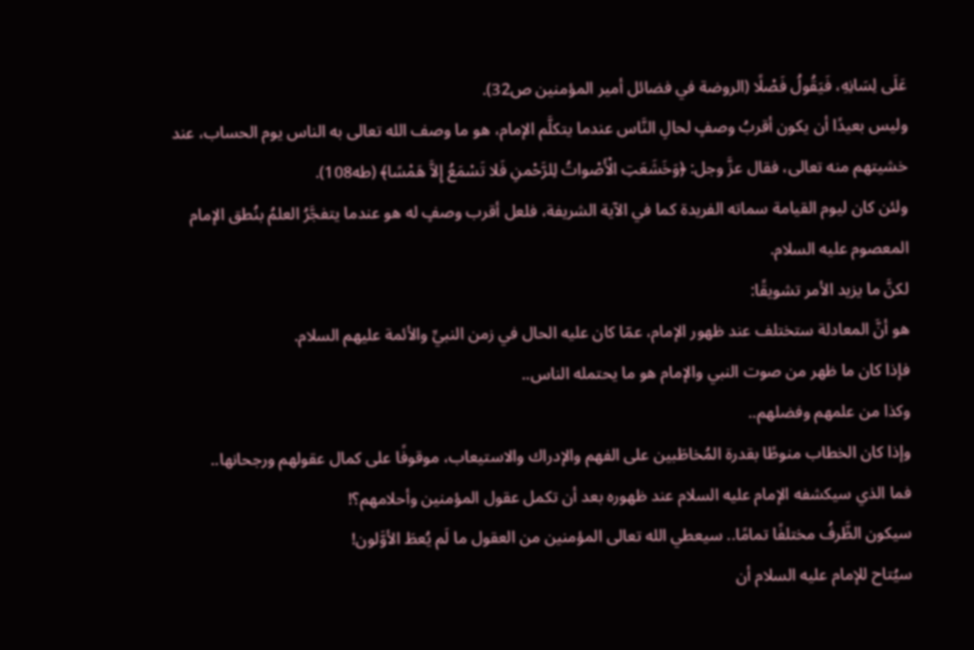عَلَى لِسَانِهِ، فَيَقُولُ فَصْلًا (الروضة في فضائل أمير المؤمنين ص32).
وليس بعيدًا أن يكون أقربُ وصفٍ لحالِ النَّاس عندما يتكلَّم الإمام، هو ما وصف الله تعالى به الناس يوم الحساب، عند خشيتهم منه تعالى، فقال عزَّ وجل: ﴿وَخَشَعَتِ الْأَصْواتُ لِلرَّحْمنِ فَلا تَسْمَعُ إِلاَّ هَمْسًا﴾ (طه108).
ولئن كان ليوم القيامة سماته الفريدة كما في الآية الشريفة، فلعل أقرب وصفٍ له هو عندما يتفجَّرُ العلمُ بنُطق الإمام المعصوم عليه السلام.
لكنَّ ما يزيد الأمر تشويقًا:
هو أنَّ المعادلة ستختلف عند ظهور الإمام، عمّا كان عليه الحال في زمن النبيِّ والأئمة عليهم السلام.
فإذا كان ما ظهر من صوت النبي والإمام هو ما يحتمله الناس..
وكذا من علمهم وفضلهم..
وإذا كان الخطاب منوطًا بقدرة المُخاطَبين على الفهم والإدراك والاستيعاب، موقوفًا على كمال عقولهم ورجحانها..
فما الذي سيكشفه الإمام عليه السلام عند ظهوره بعد أن تكمل عقول المؤمنين وأحلامهم؟!
سيكون الظَّرفُ مختلفًا تمامًا.. سيعطي الله تعالى المؤمنين من العقول ما لَم يُعطَ الأوَّلون!
سيُتاح للإمام عليه السلام أن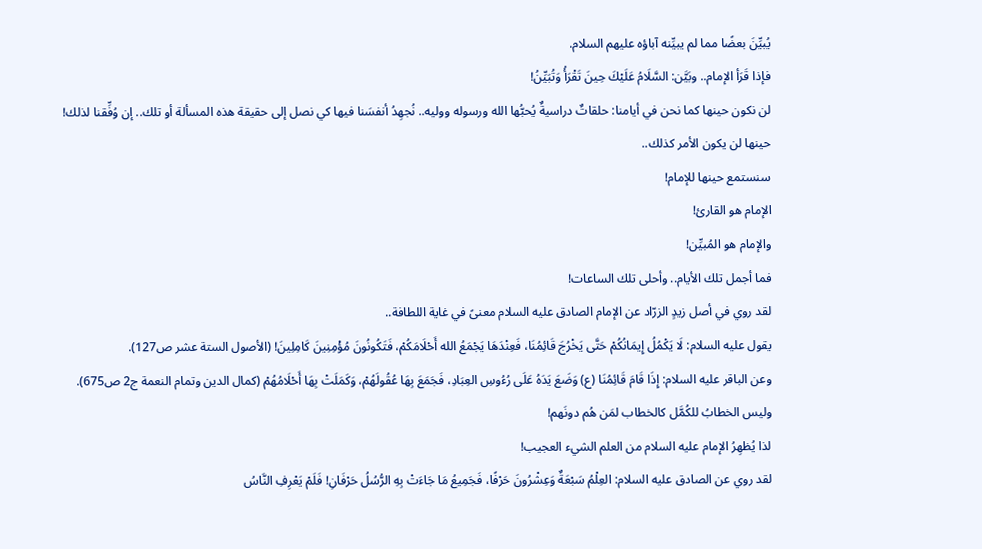يُبيِّنَ بعضًا مما لم يبيِّنه آباؤه عليهم السلام.
فإذا قَرَأ الإمام.. وبَيَّن: السَّلَامُ عَلَيْكَ حِينَ تَقْرَأُ وَتُبَيِّنُ!
لن نكون حينها كما نحن في أيامنا: حلقاتٌ دراسيةٌ يُحبُّها الله ورسوله ووليه.. نُجهِدُ أنفسَنا فيها كي نصل إلى حقيقة هذه المسألة أو تلك.. إن وُفِّقنا لذلك!
حينها لن يكون الأمر كذلك..
سنستمع حينها للإمام!
الإمام هو القارئ!
والإمام هو المُبيِّن!
فما أجمل تلك الأيام.. وأحلى تلك الساعات!
لقد روي في أصل زيدٍ الزرّاد عن الإمام الصادق عليه السلام معنىً في غاية اللطافة..
يقول عليه السلام: لَا يَكْمُلُ إِيمَانُكُمْ حَتَّى يَخْرُجَ قَائِمُنَا، فَعِنْدَهَا يَجْمَعُ الله أَحْلَامَكُمْ، فَتَكُونُونَ مُؤْمِنِينَ كَامِلِينَ! (الأصول الستة عشر ص127).
وعن الباقر عليه السلام: إِذَا قَامَ قَائِمُنَا (ع) وَضَعَ يَدَهُ عَلَى رُءُوسِ العِبَادِ، فَجَمَعَ بِهَا عُقُولَهُمْ، وَكَمَلَتْ بِهَا أَحْلَامُهُمْ (كمال الدين وتمام النعمة ج2 ص675).
وليس الخطابُ للكُمَّل كالخطاب لمَن هُم دونَهم!
لذا يُظهِرُ الإمام عليه السلام من العلم الشيء العجيب!
لقد روي عن الصادق عليه السلام: العِلْمُ سَبْعَةٌ وَعِشْرُونَ حَرْفًا، فَجَمِيعُ مَا جَاءَتْ بِهِ الرُّسُلُ حَرْفَانِ! فَلَمْ يَعْرِفِ النَّاسُ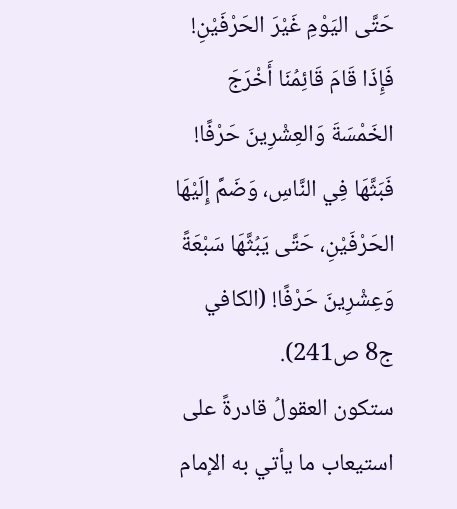حَتَّى اليَوْمِ غَيْرَ الحَرْفَيْنِ!
فَإِذَا قَامَ قَائِمُنَا أَخْرَجَ الخَمْسَةَ وَالعِشْرِينَ حَرْفًا! فَبَثَّهَا فِي النَّاسِ، وَضَمَّ إِلَيْهَا الحَرْفَيْنِ، حَتَّى يَبُثَّهَا سَبْعَةً وَعِشْرِينَ حَرْفًا! (الكافي ج8 ص241).
ستكون العقولُ قادرةً على استيعاب ما يأتي به الإمام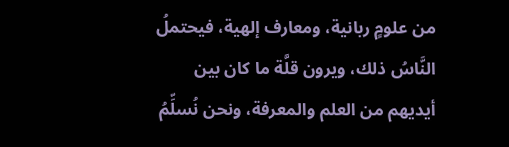من علومٍ ربانية، ومعارف إلهية، فيحتملُ النَّاسُ ذلك، ويرون قلَّة ما كان بين أيديهم من العلم والمعرفة، ونحن نُسلِّمُ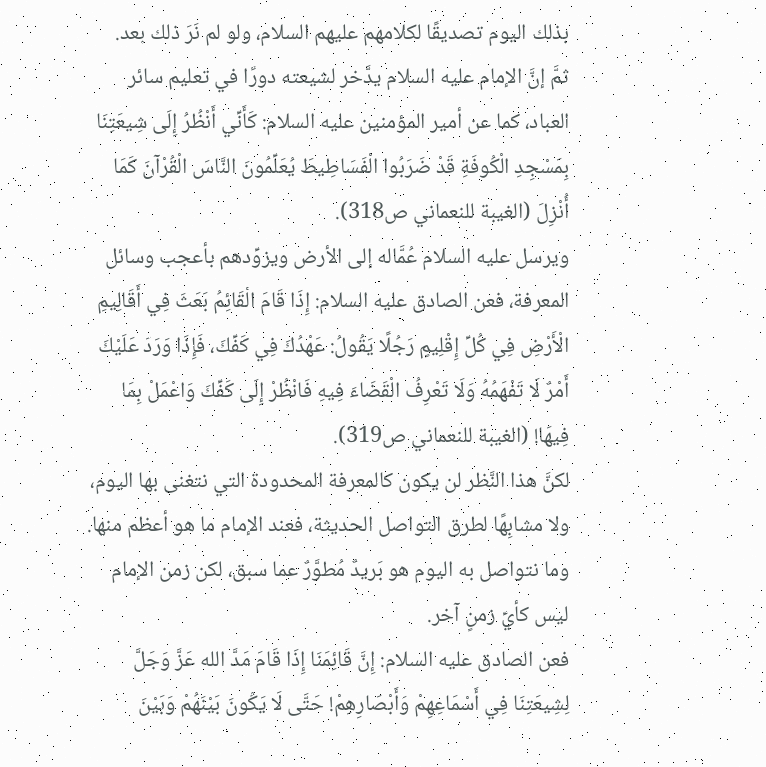بذلك اليوم تصديقًا لكلامهم عليهم السلام، ولو لم نَرَ ذلك بعد.
ثمَّ إنَّ الإمام عليه السلام يدَّخر لشيعته دورًا في تعليم سائر العباد، كما عن أمير المؤمنين عليه السلام: كَأَنِّي أَنْظُرُ إِلَى شِيعَتِنَا بِمَسْجِدِ الْكُوفَةِ قَدْ ضَرَبُوا الْفَسَاطِيطَ يُعَلِّمُونَ النَّاسَ الْقُرْآنَ كَمَا أُنْزِلَ (الغيبة للنعماني ص318).
ويرسل عليه السلام عُمَّاله إلى الأرض ويزوِّدهم بأعجب وسائل المعرفة، فعن الصادق عليه السلام: إِذَا قَامَ الْقَائِمُ بَعَثَ فِي أَقَالِيمِ الْأَرْضِ فِي كُلِّ إِقْلِيمٍ رَجُلًا يَقُولُ: عَهْدُكَ فِي كَفِّكَ، فَإِذَا وَرَدَ عَلَيْكَ أَمْرٌ لَا تَفْهَمُهُ وَلَا تَعْرِفُ الْقَضَاءَ فِيهِ فَانْظُرْ إِلَى كَفِّكَ وَاعْمَلْ بِمَا فِيهَا! (الغيبة للنعماني ص319).
لكنَّ هذا النَّظر لن يكون كالمعرفة المحدودة التي نتغنى بها اليوم، ولا مشابِهًا لطرق التواصل الحديثة، فعند الإمام ما هو أعظم منها.
وما نتواصل به اليوم هو بَريدٌ مُطوَّرٌ عما سبق، لكن زمن الإمام ليس كأيِّ زمنٍ آخر.
فعن الصادق عليه السلام: إِنَّ قَائِمَنَا إِذَا قَامَ مَدَّ الله عَزَّ وَجَلَّ لِشِيعَتِنَا فِي أَسْمَاعِهِمْ وَأَبْصَارِهِمْ! حَتَّى لَا يَكُونَ بَيْنَهُمْ وَبَيْنَ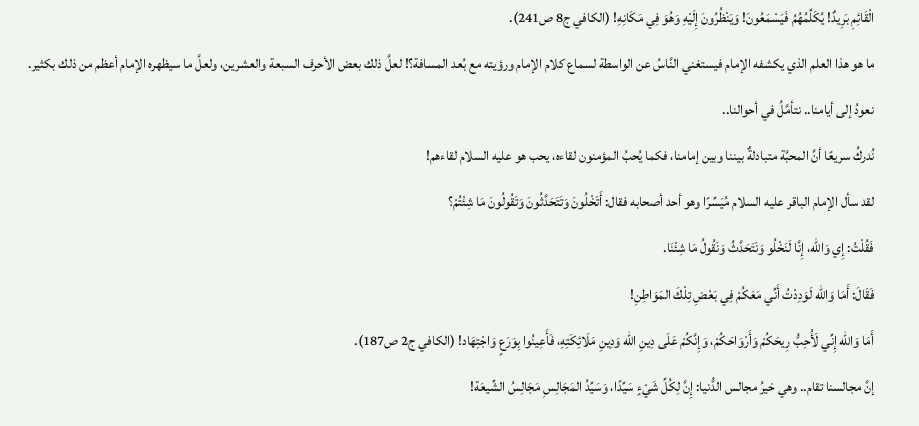الْقَائِمِ بَرِيدٌ! يُكَلِّمُهُمُ فَيَسْمَعُونَ! وَيَنْظُرُونَ إِلَيْهِ وَهُوَ فِي مَكَانِهِ! (الكافي ج8 ص241).
ما هو هذا العلم الذي يكشفه الإمام فيستغني النَّاسُ عن الواسطة لسماع كلام الإمام ورؤيته مع بُعد المسافة؟! لعلَّ ذلك بعض الأحرف السبعة والعشرين، ولعلَّ ما سيظهره الإمام أعظم من ذلك بكثير.
نعودُ إلى أيامنا.. نتأمَّلُ في أحوالنا..
نُدركُ سريعًا أنَّ المحبَّة متبادلةٌ بيننا وبين إمامنا، فكما يُحبُ المؤمنون لقاءه، يحب هو عليه السلام لقاءهم!
لقد سأل الإمام الباقر عليه السلام مُيَسِّرًا وهو أحد أصحابه فقال: أَتَخْلُونَ وَتَتَحَدَّثُونَ وَتَقُولُونَ مَا شِئْتُمْ؟
فَقُلْتُ: إِي وَالله، إِنَّا لَنَخْلُو وَنَتَحَدَّثُ وَنَقُولُ مَا شِئْنَا.
فَقَالَ: أَمَا وَالله لَوَدِدْتُ أَنِّي مَعَكُمْ فِي بَعْضِ تِلْكَ المَوَاطِنِ!
أَمَا وَالله إِنِّي لَأُحِبُّ رِيحَكُمْ وَأَرْوَاحَكُمْ، وَإِنَّكُمْ عَلَى دِينِ الله وَدِينِ مَلَائِكَتِهِ، فَأَعِينُوا بِوَرَعٍ وَاجْتِهَاد! (الكافي ج2 ص187).
إنَّ مجالسنا تقام.. وهي خيرُ مجالس الدُّنيا: إِنَّ لِكُلِّ شَيْءٍ سَيِّدًا، وَسَيِّدُ المَجَالِسِ مَجَالِسُ الشِّيعَة!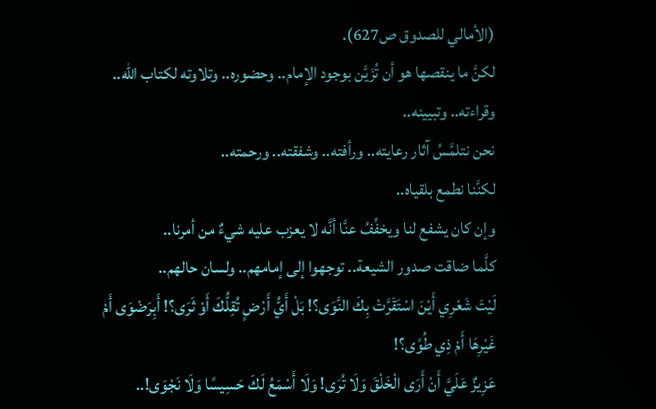(الأمالي للصدوق ص627).
لكنَّ ما ينقصها هو أن تُزَيَّن بوجود الإمام.. وحضوره.. وتلاوته لكتاب الله.. وقراءته.. وتبيينه..
نحن نتلمَّسُ آثار رعايته.. ورأفته.. وشفقته.. ورحمته..
لكنَّنا نطمع بلقياه..
وإن كان يشفع لنا ويخفِّفُ عنَّا أنَّه لا يعزب عليه شيءٌ من أمرنا..
كلَّما ضاقت صدور الشيعة.. توجهوا إلى إمامهم.. ولسان حالهم..
لَيْتَ شَعْرِي أَيْنَ اسْتَقَرَّتْ بِكَ النَّوَى؟! بَلْ أَيُّ أَرْضٍ تُقِلُّكَ أَوْ ثَرَى؟! أَبِرَضْوَى أَمْ غَيْرِهَا أَمْ ذِي طُوًى؟!
عَزِيزٌ عَلَيَّ أَنْ أَرَى الْخَلْقَ وَلَا تُرَى! وَلَا أَسْمَعُ لَكَ حَسِيسًا وَلَا نَجْوَى!..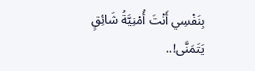بِنَفْسِي أَنْتَ أُمْنِيَّةُ شَائِقٍ يَتَمَنَّى!..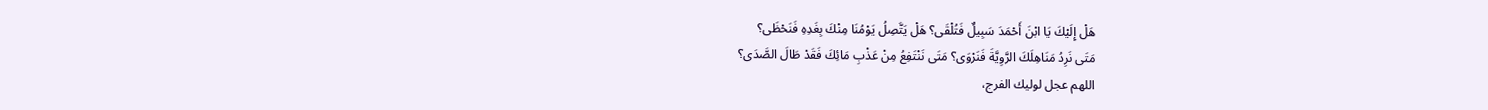هَلْ إِلَيْكَ يَا ابْنَ أَحْمَدَ سَبِيلٌ فَتُلْقَى؟ هَلْ يَتَّصِلُ يَوْمُنَا مِنْكَ بِغَدِهِ فَنَحْظَى؟
مَتَى نَرِدُ مَنَاهِلَكَ الرَّوِيَّةَ فَنَرْوَى؟ مَتَى نَنْتَفِعُ مِنْ عَذْبِ مَائِكَ فَقَدْ طَالَ الصَّدَى؟
اللهم عجل لوليك الفرج،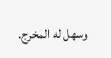وسهل له المخرج.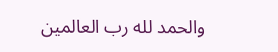والحمد لله رب العالمين